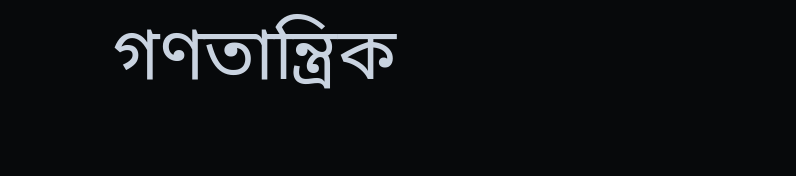গণতান্ত্রিক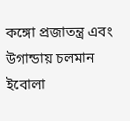কঙ্গো প্রজাতন্ত্র এবং উগান্ডায় চলমান ইবোলা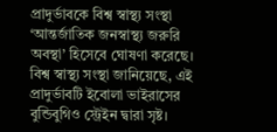প্রাদুর্ভাবকে বিশ্ব স্বাস্থ্য সংস্থা ‘আন্তর্জাতিক জনস্বাস্থ্য জরুরি অবস্থা’ হিসেবে ঘোষণা করেছে।
বিশ্ব স্বাস্থ্য সংস্থা জানিয়েছে, এই প্রাদুর্ভাবটি ইবোলা ভাইরাসের বুন্ডিবুগিও স্ট্রেইন দ্বারা সৃষ্ট।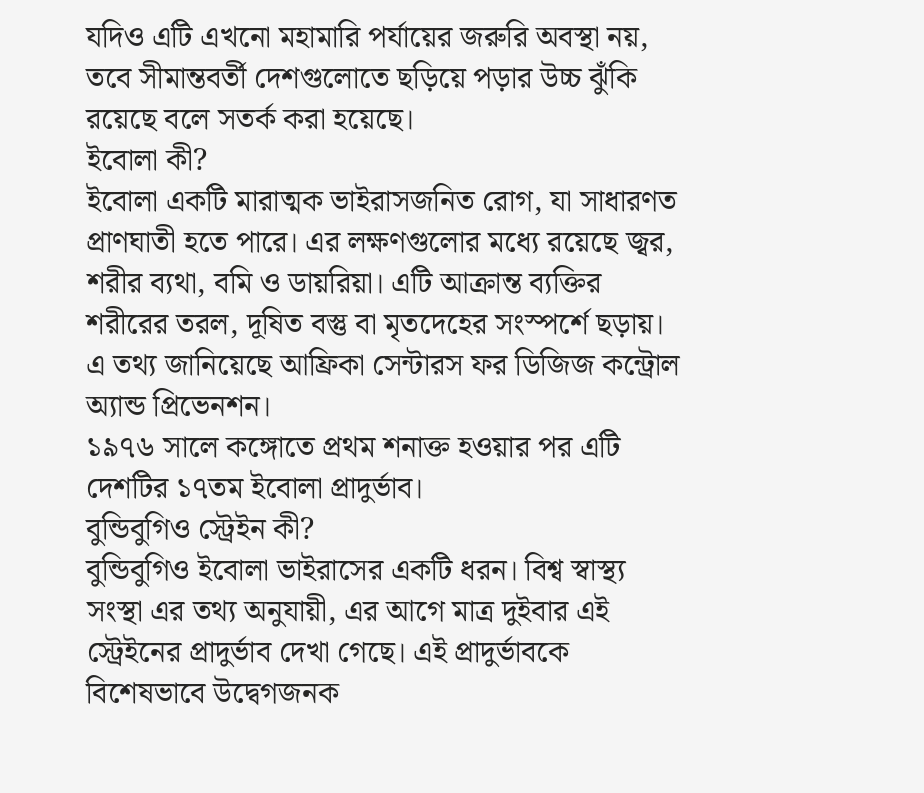যদিও এটি এখনো মহামারি পর্যায়ের জরুরি অবস্থা নয়, তবে সীমান্তবর্তী দেশগুলোতে ছড়িয়ে পড়ার উচ্চ ঝুঁকি রয়েছে বলে সতর্ক করা হয়েছে।
ইবোলা কী?
ইবোলা একটি মারাত্মক ভাইরাসজনিত রোগ, যা সাধারণত প্রাণঘাতী হতে পারে। এর লক্ষণগুলোর মধ্যে রয়েছে জ্বর, শরীর ব্যথা, বমি ও ডায়রিয়া। এটি আক্রান্ত ব্যক্তির শরীরের তরল, দূষিত বস্তু বা মৃতদেহের সংস্পর্শে ছড়ায়। এ তথ্য জানিয়েছে আফ্রিকা সেন্টারস ফর ডিজিজ কন্ট্রোল অ্যান্ড প্রিভেনশন।
১৯৭৬ সালে কঙ্গোতে প্রথম শনাক্ত হওয়ার পর এটি দেশটির ১৭তম ইবোলা প্রাদুর্ভাব।
বুন্ডিবুগিও স্ট্রেইন কী?
বুন্ডিবুগিও ইবোলা ভাইরাসের একটি ধরন। বিশ্ব স্বাস্থ্য সংস্থা এর তথ্য অনুযায়ী, এর আগে মাত্র দুইবার এই স্ট্রেইনের প্রাদুর্ভাব দেখা গেছে। এই প্রাদুর্ভাবকে বিশেষভাবে উদ্বেগজনক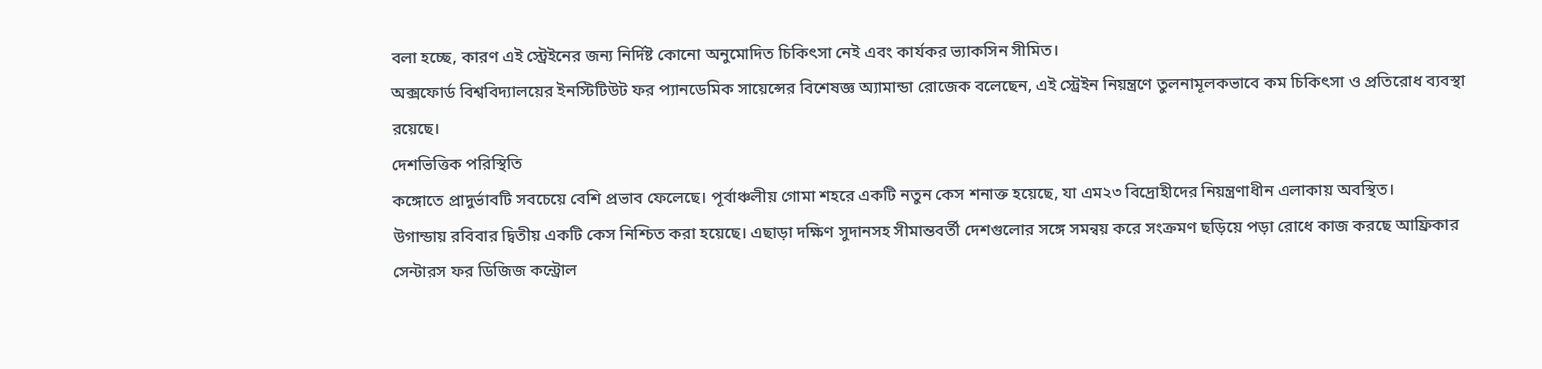বলা হচ্ছে, কারণ এই স্ট্রেইনের জন্য নির্দিষ্ট কোনো অনুমোদিত চিকিৎসা নেই এবং কার্যকর ভ্যাকসিন সীমিত।
অক্সফোর্ড বিশ্ববিদ্যালয়ের ইনস্টিটিউট ফর প্যানডেমিক সায়েন্সের বিশেষজ্ঞ অ্যামান্ডা রোজেক বলেছেন, এই স্ট্রেইন নিয়ন্ত্রণে তুলনামূলকভাবে কম চিকিৎসা ও প্রতিরোধ ব্যবস্থা রয়েছে।
দেশভিত্তিক পরিস্থিতি
কঙ্গোতে প্রাদুর্ভাবটি সবচেয়ে বেশি প্রভাব ফেলেছে। পূর্বাঞ্চলীয় গোমা শহরে একটি নতুন কেস শনাক্ত হয়েছে, যা এম২৩ বিদ্রোহীদের নিয়ন্ত্রণাধীন এলাকায় অবস্থিত।
উগান্ডায় রবিবার দ্বিতীয় একটি কেস নিশ্চিত করা হয়েছে। এছাড়া দক্ষিণ সুদানসহ সীমান্তবর্তী দেশগুলোর সঙ্গে সমন্বয় করে সংক্রমণ ছড়িয়ে পড়া রোধে কাজ করছে আফ্রিকার সেন্টারস ফর ডিজিজ কন্ট্রোল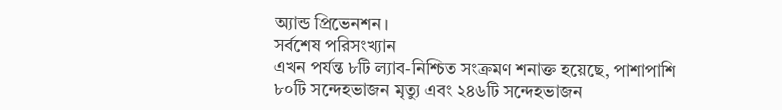অ্যান্ড প্রিভেনশন।
সর্বশেষ পরিসংখ্যান
এখন পর্যন্ত ৮টি ল্যাব-নিশ্চিত সংক্রমণ শনাক্ত হয়েছে, পাশাপাশি ৮০টি সন্দেহভাজন মৃত্যু এবং ২৪৬টি সন্দেহভাজন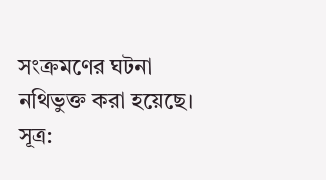সংক্রমণের ঘটনা নথিভুক্ত করা হয়েছে। সূত্র: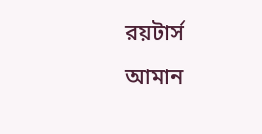রয়টার্স
আমান